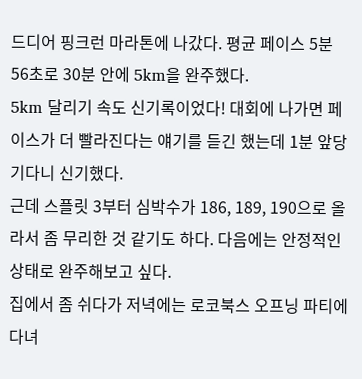드디어 핑크런 마라톤에 나갔다. 평균 페이스 5분 56초로 30분 안에 5km을 완주했다.
5km 달리기 속도 신기록이었다! 대회에 나가면 페이스가 더 빨라진다는 얘기를 듣긴 했는데 1분 앞당기다니 신기했다.
근데 스플릿 3부터 심박수가 186, 189, 190으로 올라서 좀 무리한 것 같기도 하다. 다음에는 안정적인 상태로 완주해보고 싶다.
집에서 좀 쉬다가 저녁에는 로코북스 오프닝 파티에 다녀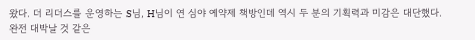왔다. 더 리더스를 운영하는 S님, H님이 연 심야 예약제 책방인데 역시 두 분의 기획력과 미감은 대단했다.
완전 대박날 것 같은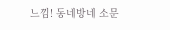느낌! 동네방네 소문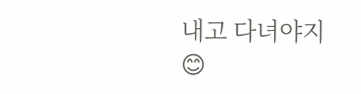내고 다녀야지 😊